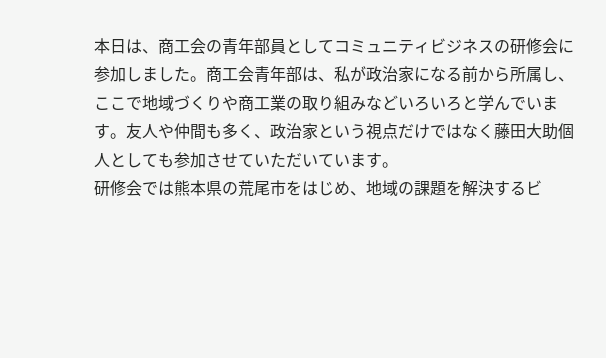本日は、商工会の青年部員としてコミュニティビジネスの研修会に参加しました。商工会青年部は、私が政治家になる前から所属し、ここで地域づくりや商工業の取り組みなどいろいろと学んでいます。友人や仲間も多く、政治家という視点だけではなく藤田大助個人としても参加させていただいています。
研修会では熊本県の荒尾市をはじめ、地域の課題を解決するビ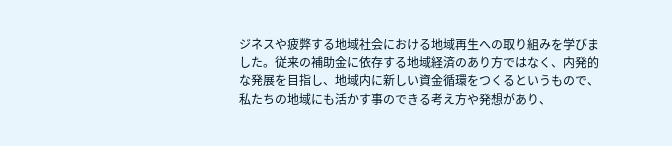ジネスや疲弊する地域社会における地域再生への取り組みを学びました。従来の補助金に依存する地域経済のあり方ではなく、内発的な発展を目指し、地域内に新しい資金循環をつくるというもので、私たちの地域にも活かす事のできる考え方や発想があり、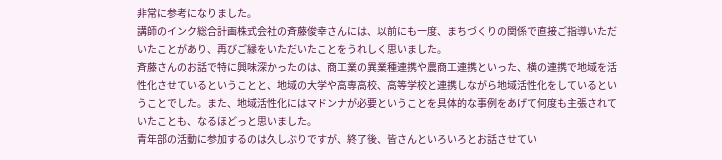非常に参考になりました。
講師のインク総合計画株式会社の斉藤俊幸さんには、以前にも一度、まちづくりの関係で直接ご指導いただいたことがあり、再びご縁をいただいたことをうれしく思いました。
斉藤さんのお話で特に興味深かったのは、商工業の異業種連携や農商工連携といった、横の連携で地域を活性化させているということと、地域の大学や高専高校、高等学校と連携しながら地域活性化をしているということでした。また、地域活性化にはマドンナが必要ということを具体的な事例をあげて何度も主張されていたことも、なるほどっと思いました。
青年部の活動に参加するのは久しぶりですが、終了後、皆さんといろいろとお話させてい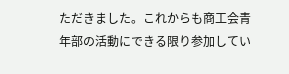ただきました。これからも商工会青年部の活動にできる限り参加してい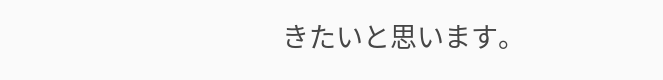きたいと思います。